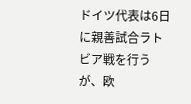ドイツ代表は6日に親善試合ラトビア戦を行うが、欧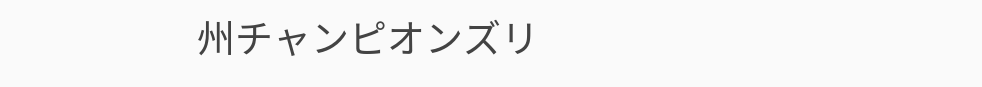州チャンピオンズリ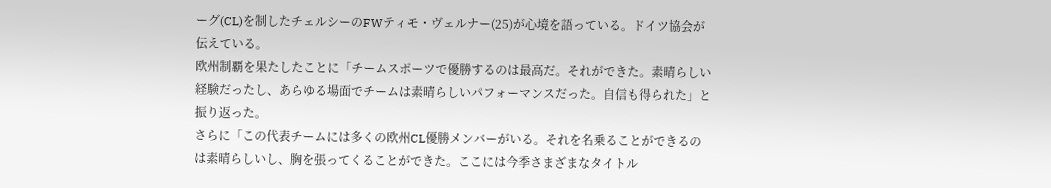ーグ(CL)を制したチェルシーのFWティモ・ヴェルナー(25)が心境を語っている。ドイツ協会が伝えている。
欧州制覇を果たしたことに「チームスポーツで優勝するのは最高だ。それができた。素晴らしい経験だったし、あらゆる場面でチームは素晴らしいパフォーマンスだった。自信も得られた」と振り返った。
さらに「この代表チームには多くの欧州CL優勝メンバーがいる。それを名乗ることができるのは素晴らしいし、胸を張ってくることができた。ここには今季さまざまなタイトル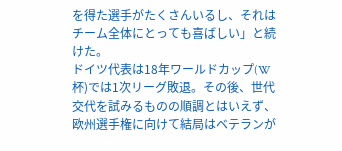を得た選手がたくさんいるし、それはチーム全体にとっても喜ばしい」と続けた。
ドイツ代表は18年ワールドカップ(W杯)では1次リーグ敗退。その後、世代交代を試みるものの順調とはいえず、欧州選手権に向けて結局はベテランが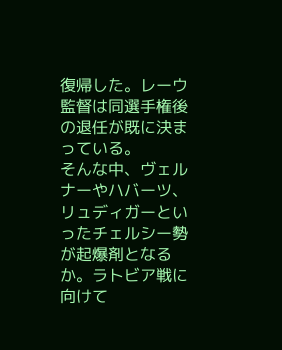復帰した。レーウ監督は同選手権後の退任が既に決まっている。
そんな中、ヴェルナーやハバーツ、リュディガーといったチェルシー勢が起爆剤となるか。ラトビア戦に向けて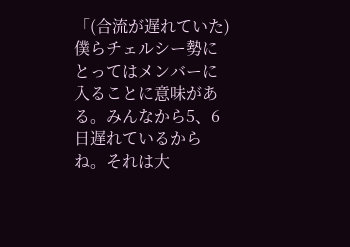「(合流が遅れていた)僕らチェルシー勢にとってはメンバーに入ることに意味がある。みんなから5、6日遅れているからね。それは大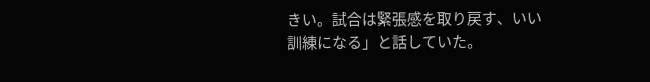きい。試合は緊張感を取り戻す、いい訓練になる」と話していた。